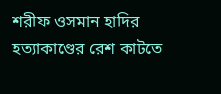শরীফ ওসমান হাদির হত্যাকাণ্ডের রেশ কাটতে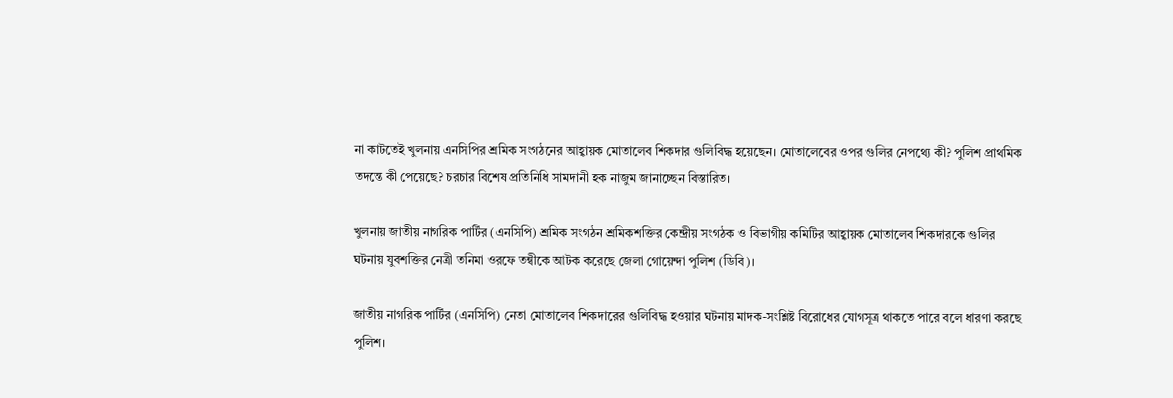না কাটতেই খুলনায় এনসিপির শ্রমিক সংগঠনের আহ্বায়ক মোতালেব শিকদার গুলিবিদ্ধ হয়েছেন। মোতালেবের ওপর গুলির নেপথ্যে কী? পুলিশ প্রাথমিক তদন্তে কী পেয়েছে? চরচার বিশেষ প্রতিনিধি সামদানী হক নাজুম জানাচ্ছেন বিস্তারিত।

খুলনায় জাতীয় নাগরিক পার্টির (এনসিপি) শ্রমিক সংগঠন শ্রমিকশক্তির কেন্দ্রীয় সংগঠক ও বিভাগীয় কমিটির আহ্বায়ক মোতালেব শিকদারকে গুলির ঘটনায় যুবশক্তির নেত্রী তনিমা ওরফে তন্বীকে আটক করেছে জেলা গোয়েন্দা পুলিশ (ডিবি)।

জাতীয় নাগরিক পার্টির (এনসিপি) নেতা মোতালেব শিকদারের গুলিবিদ্ধ হওয়ার ঘটনায় মাদক-সংশ্লিষ্ট বিরোধের যোগসূত্র থাকতে পারে বলে ধারণা করছে পুলিশ।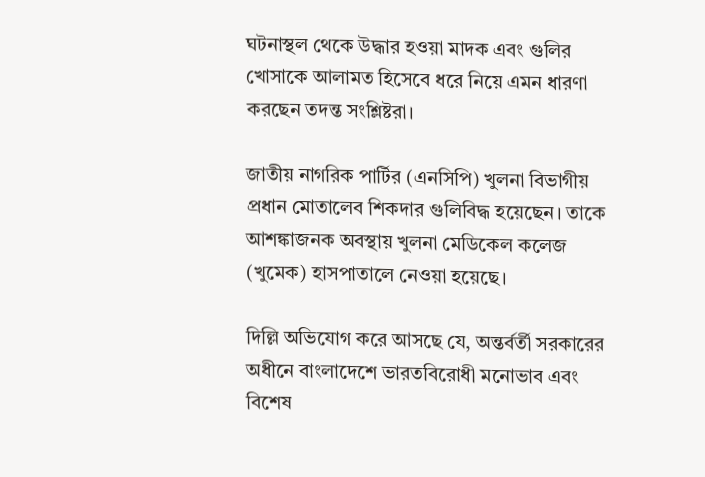ঘটনাস্থল থেকে উদ্ধার হওয়া মাদক এবং গুলির খোসাকে আলামত হিসেবে ধরে নিয়ে এমন ধারণা করছেন তদন্ত সংশ্লিষ্টরা।

জাতীয় নাগরিক পার্টির (এনসিপি) খুলনা বিভাগীয় প্রধান মোতালেব শিকদার গুলিবিদ্ধ হয়েছেন। তাকে আশঙ্কাজনক অবস্থায় খুলনা মেডিকেল কলেজ (খুমেক) হাসপাতালে নেওয়া হয়েছে।

দিল্লি অভিযোগ করে আসছে যে, অন্তর্বর্তী সরকারের অধীনে বাংলাদেশে ভারতবিরোধী মনোভাব এবং বিশেষ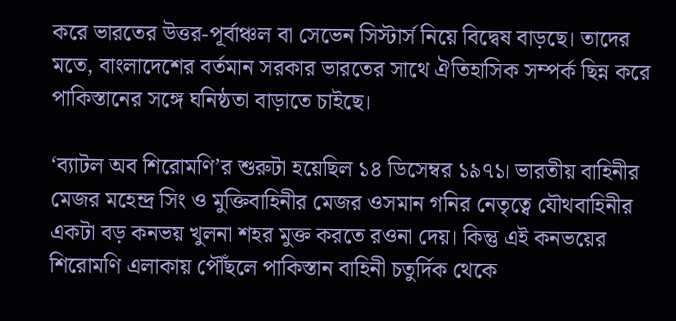করে ভারতের উত্তর-পূর্বাঞ্চল বা সেভেন সিস্টার্স নিয়ে বিদ্বেষ বাড়ছে। তাদের মতে, বাংলাদেশের বর্তমান সরকার ভারতের সাথে ঐতিহাসিক সম্পর্ক ছিন্ন করে পাকিস্তানের সঙ্গে ঘনিষ্ঠতা বাড়াতে চাইছে।

‘ব্যাটল অব শিরোমণি’র শুরুটা হয়েছিল ১৪ ডিসেম্বর ১৯৭১। ভারতীয় বাহিনীর মেজর মহেন্দ্র সিং ও মুক্তিবাহিনীর মেজর ওসমান গনির নেতৃত্বে যৌথবাহিনীর একটা বড় কনভয় খুলনা শহর মুক্ত করতে রওনা দেয়। কিন্তু এই কনভয়ের শিরোমণি এলাকায় পৌঁছলে পাকিস্তান বাহিনী চতুর্দিক থেকে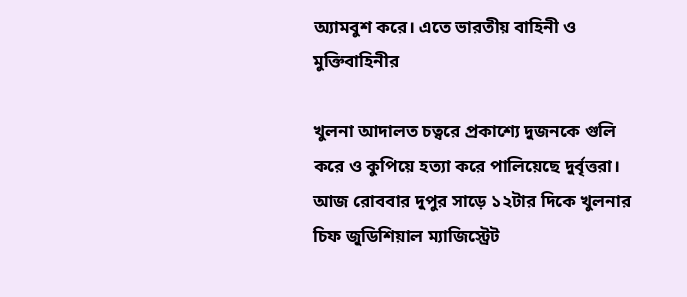অ্যামবুশ করে। এতে ভারতীয় বাহিনী ও মুক্তিবাহিনীর

খুলনা আদালত চত্বরে প্রকাশ্যে দুজনকে গুলি করে ও কুপিয়ে হত্যা করে পালিয়েছে দুর্বৃত্তরা। আজ রোববার দুপুর সাড়ে ১২টার দিকে খুলনার চিফ জুডিশিয়াল ম্যাজিস্ট্রেট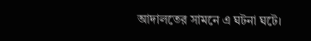আদালতের সামনে এ ঘটনা ঘটে।